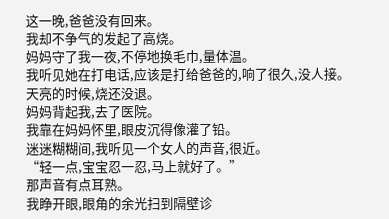这一晚,爸爸没有回来。
我却不争气的发起了高烧。
妈妈守了我一夜,不停地换毛巾,量体温。
我听见她在打电话,应该是打给爸爸的,响了很久,没人接。
天亮的时候,烧还没退。
妈妈背起我,去了医院。
我靠在妈妈怀里,眼皮沉得像灌了铅。
迷迷糊糊间,我听见一个女人的声音,很近。
“轻一点,宝宝忍一忍,马上就好了。”
那声音有点耳熟。
我睁开眼,眼角的余光扫到隔壁诊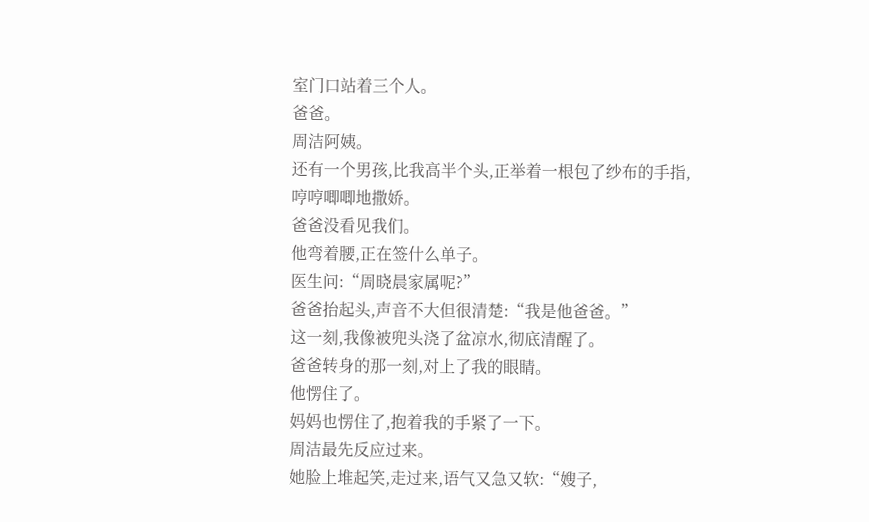室门口站着三个人。
爸爸。
周洁阿姨。
还有一个男孩,比我高半个头,正举着一根包了纱布的手指,哼哼唧唧地撒娇。
爸爸没看见我们。
他弯着腰,正在签什么单子。
医生问:“周晓晨家属呢?”
爸爸抬起头,声音不大但很清楚:“我是他爸爸。”
这一刻,我像被兜头浇了盆凉水,彻底清醒了。
爸爸转身的那一刻,对上了我的眼睛。
他愣住了。
妈妈也愣住了,抱着我的手紧了一下。
周洁最先反应过来。
她脸上堆起笑,走过来,语气又急又软:“嫂子,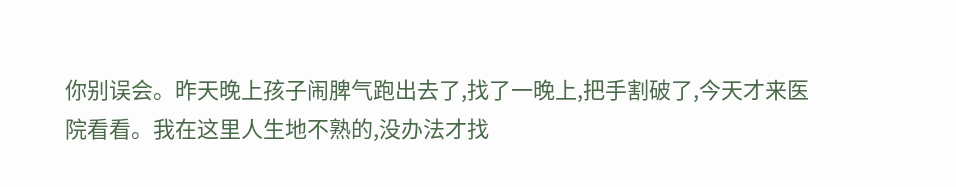你别误会。昨天晚上孩子闹脾气跑出去了,找了一晚上,把手割破了,今天才来医院看看。我在这里人生地不熟的,没办法才找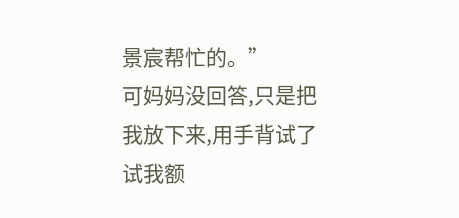景宸帮忙的。”
可妈妈没回答,只是把我放下来,用手背试了试我额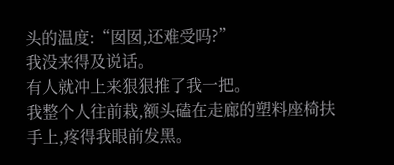头的温度:“囡囡,还难受吗?”
我没来得及说话。
有人就冲上来狠狠推了我一把。
我整个人往前栽,额头磕在走廊的塑料座椅扶手上,疼得我眼前发黑。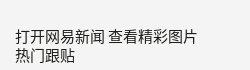打开网易新闻 查看精彩图片
热门跟贴